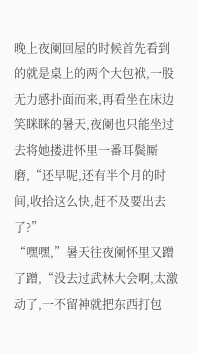晚上夜阑回屋的时候首先看到的就是桌上的两个大包袱,一股无力感扑面而来,再看坐在床边笑眯眯的暑天,夜阑也只能坐过去将她搂进怀里一番耳鬓厮磨,“还早呢,还有半个月的时间,收拾这么快,赶不及要出去了?”
“嘿嘿,”暑天往夜阑怀里又蹭了蹭,“没去过武林大会啊,太激动了,一不留神就把东西打包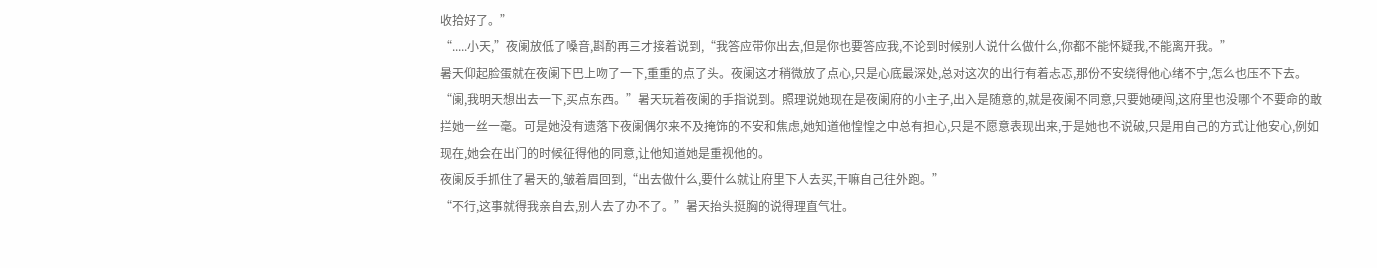收拾好了。”
“.....小天,”夜阑放低了嗓音,斟酌再三才接着说到,“我答应带你出去,但是你也要答应我,不论到时候别人说什么做什么,你都不能怀疑我,不能离开我。”
暑天仰起脸蛋就在夜阑下巴上吻了一下,重重的点了头。夜阑这才稍微放了点心,只是心底最深处,总对这次的出行有着忐忑,那份不安绕得他心绪不宁,怎么也压不下去。
“阑,我明天想出去一下,买点东西。”暑天玩着夜阑的手指说到。照理说她现在是夜阑府的小主子,出入是随意的,就是夜阑不同意,只要她硬闯,这府里也没哪个不要命的敢拦她一丝一毫。可是她没有遗落下夜阑偶尔来不及掩饰的不安和焦虑,她知道他惶惶之中总有担心,只是不愿意表现出来,于是她也不说破,只是用自己的方式让他安心,例如现在,她会在出门的时候征得他的同意,让他知道她是重视他的。
夜阑反手抓住了暑天的,皱着眉回到,“出去做什么,要什么就让府里下人去买,干嘛自己往外跑。”
“不行,这事就得我亲自去,别人去了办不了。”暑天抬头挺胸的说得理直气壮。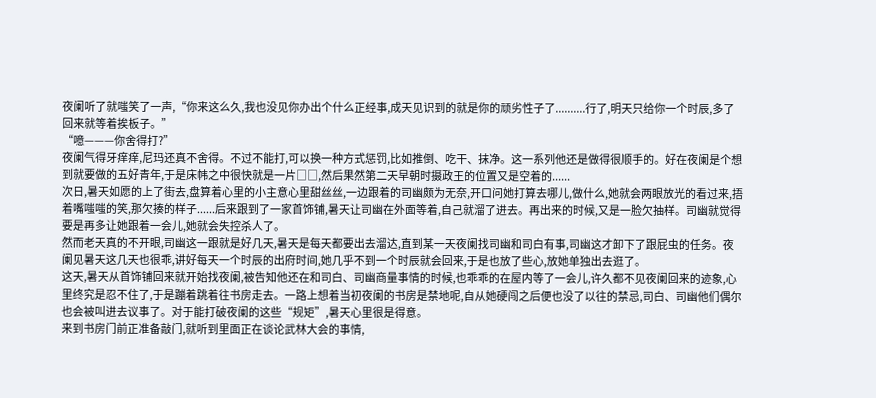夜阑听了就嗤笑了一声,“你来这么久,我也没见你办出个什么正经事,成天见识到的就是你的顽劣性子了..........行了,明天只给你一个时辰,多了回来就等着挨板子。”
“噫———你舍得打?”
夜阑气得牙痒痒,尼玛还真不舍得。不过不能打,可以换一种方式惩罚,比如推倒、吃干、抹净。这一系列他还是做得很顺手的。好在夜阑是个想到就要做的五好青年,于是床帏之中很快就是一片□□,然后果然第二天早朝时摄政王的位置又是空着的......
次日,暑天如愿的上了街去,盘算着心里的小主意心里甜丝丝,一边跟着的司幽颇为无奈,开口问她打算去哪儿,做什么,她就会两眼放光的看过来,捂着嘴嗤嗤的笑,那欠揍的样子......后来跟到了一家首饰铺,暑天让司幽在外面等着,自己就溜了进去。再出来的时候,又是一脸欠抽样。司幽就觉得要是再多让她跟着一会儿,她就会失控杀人了。
然而老天真的不开眼,司幽这一跟就是好几天,暑天是每天都要出去溜达,直到某一天夜阑找司幽和司白有事,司幽这才卸下了跟屁虫的任务。夜阑见暑天这几天也很乖,讲好每天一个时辰的出府时间,她几乎不到一个时辰就会回来,于是也放了些心,放她单独出去逛了。
这天,暑天从首饰铺回来就开始找夜阑,被告知他还在和司白、司幽商量事情的时候,也乖乖的在屋内等了一会儿,许久都不见夜阑回来的迹象,心里终究是忍不住了,于是蹦着跳着往书房走去。一路上想着当初夜阑的书房是禁地呢,自从她硬闯之后便也没了以往的禁忌,司白、司幽他们偶尔也会被叫进去议事了。对于能打破夜阑的这些“规矩”,暑天心里很是得意。
来到书房门前正准备敲门,就听到里面正在谈论武林大会的事情,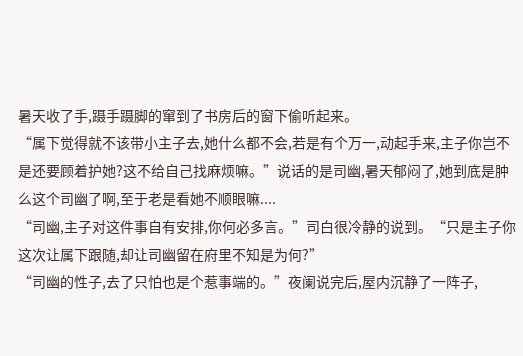暑天收了手,蹑手蹑脚的窜到了书房后的窗下偷听起来。
“属下觉得就不该带小主子去,她什么都不会,若是有个万一,动起手来,主子你岂不是还要顾着护她?这不给自己找麻烦嘛。”说话的是司幽,暑天郁闷了,她到底是肿么这个司幽了啊,至于老是看她不顺眼嘛....
“司幽,主子对这件事自有安排,你何必多言。”司白很冷静的说到。“只是主子你这次让属下跟随,却让司幽留在府里不知是为何?”
“司幽的性子,去了只怕也是个惹事端的。”夜阑说完后,屋内沉静了一阵子,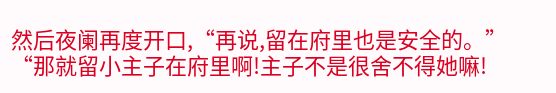然后夜阑再度开口,“再说,留在府里也是安全的。”
“那就留小主子在府里啊!主子不是很舍不得她嘛!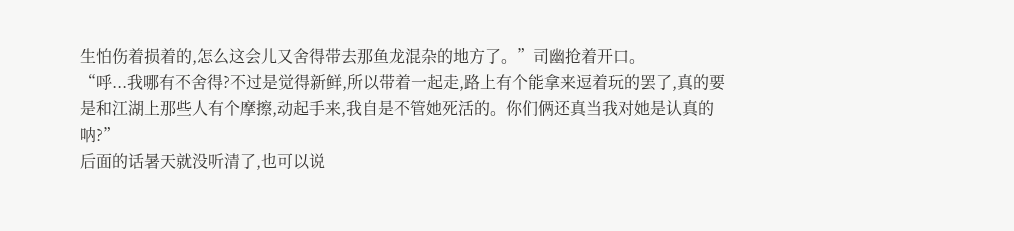生怕伤着损着的,怎么这会儿又舍得带去那鱼龙混杂的地方了。”司幽抢着开口。
“呼...我哪有不舍得?不过是觉得新鲜,所以带着一起走,路上有个能拿来逗着玩的罢了,真的要是和江湖上那些人有个摩擦,动起手来,我自是不管她死活的。你们俩还真当我对她是认真的呐?”
后面的话暑天就没听清了,也可以说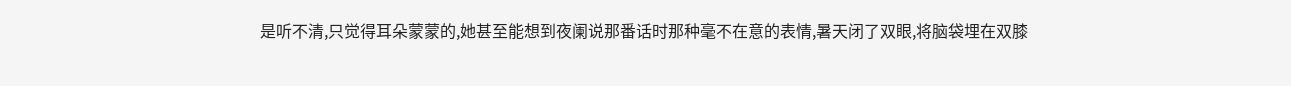是听不清,只觉得耳朵蒙蒙的,她甚至能想到夜阑说那番话时那种毫不在意的表情,暑天闭了双眼,将脑袋埋在双膝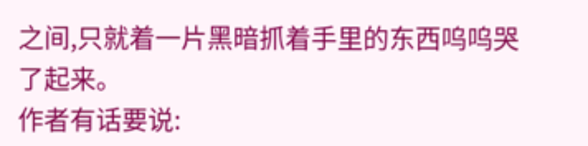之间,只就着一片黑暗抓着手里的东西呜呜哭了起来。
作者有话要说: